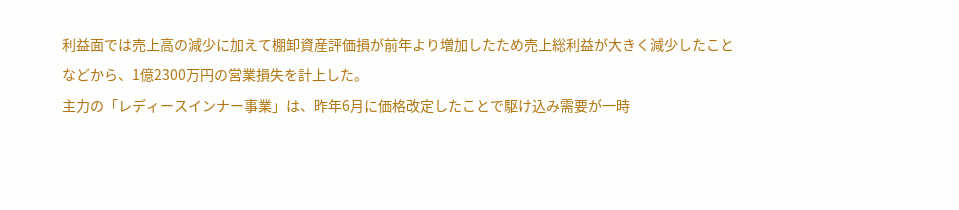利益面では売上高の減少に加えて棚卸資産評価損が前年より増加したため売上総利益が大きく減少したことなどから、1億2300万円の営業損失を計上した。
主力の「レディースインナー事業」は、昨年6月に価格改定したことで駆け込み需要が一時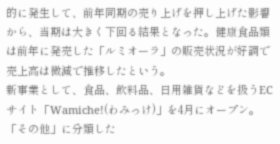的に発生して、前年同期の売り上げを押し上げた影響から、当期は大きく下回る結果となった。健康食品類は前年に発売した「ルミオーラ」の販売状況が好調で売上高は微減で推移したという。
新事業として、食品、飲料品、日用雑貨などを扱うECサイト「Wamiche!(わみっけ)」を4月にオープン。「その他」に分類した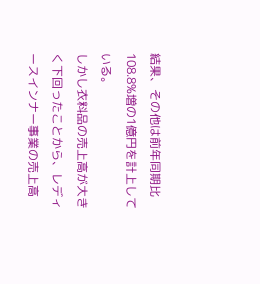結果、その他は前年同期比108.8%増の1億円を計上している。
しかし衣料品の売上高が大きく下回ったことから、レディースインナー事業の売上高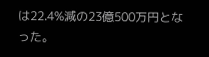は22.4%減の23億500万円となった。